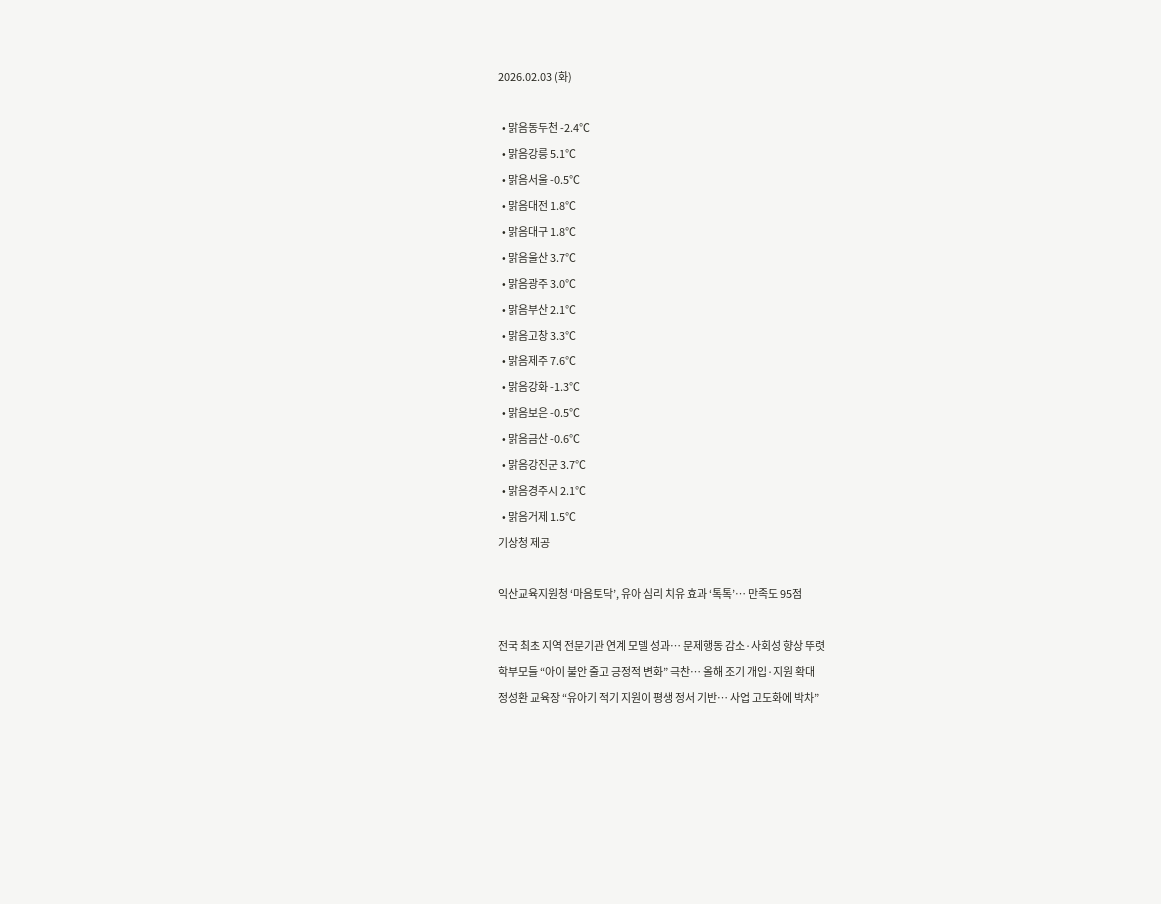2026.02.03 (화)

  • 맑음동두천 -2.4℃
  • 맑음강릉 5.1℃
  • 맑음서울 -0.5℃
  • 맑음대전 1.8℃
  • 맑음대구 1.8℃
  • 맑음울산 3.7℃
  • 맑음광주 3.0℃
  • 맑음부산 2.1℃
  • 맑음고창 3.3℃
  • 맑음제주 7.6℃
  • 맑음강화 -1.3℃
  • 맑음보은 -0.5℃
  • 맑음금산 -0.6℃
  • 맑음강진군 3.7℃
  • 맑음경주시 2.1℃
  • 맑음거제 1.5℃
기상청 제공

익산교육지원청 ‘마음토닥’, 유아 심리 치유 효과 ‘톡톡’… 만족도 95점

전국 최초 지역 전문기관 연계 모델 성과… 문제행동 감소·사회성 향상 뚜렷
학부모들 “아이 불안 줄고 긍정적 변화” 극찬… 올해 조기 개입·지원 확대
정성환 교육장 “유아기 적기 지원이 평생 정서 기반… 사업 고도화에 박차”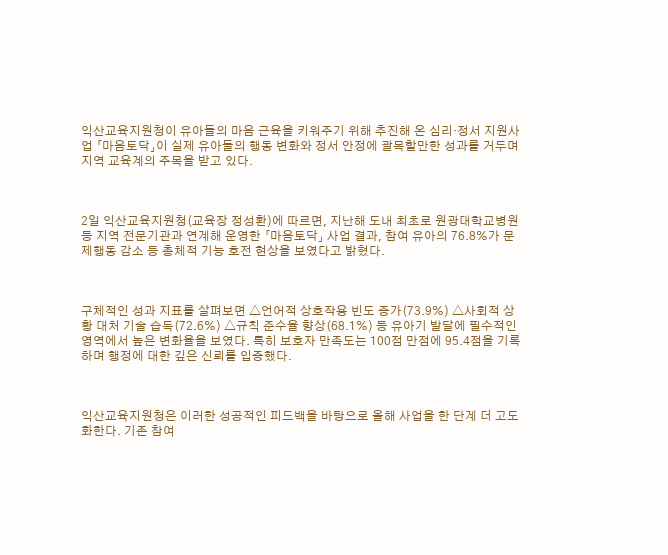익산교육지원청이 유아들의 마음 근육을 키워주기 위해 추진해 온 심리·정서 지원사업 「마음토닥」이 실제 유아들의 행동 변화와 정서 안정에 괄목할만한 성과를 거두며 지역 교육계의 주목을 받고 있다.



2일 익산교육지원청(교육장 정성환)에 따르면, 지난해 도내 최초로 원광대학교병원 등 지역 전문기관과 연계해 운영한 「마음토닥」 사업 결과, 참여 유아의 76.8%가 문제행동 감소 등 총체적 기능 호전 현상을 보였다고 밝혔다.



구체적인 성과 지표를 살펴보면 △언어적 상호작용 빈도 증가(73.9%) △사회적 상황 대처 기술 습득(72.6%) △규칙 준수율 향상(68.1%) 등 유아기 발달에 필수적인 영역에서 높은 변화율을 보였다. 특히 보호자 만족도는 100점 만점에 95.4점을 기록하며 행정에 대한 깊은 신뢰를 입증했다.



익산교육지원청은 이러한 성공적인 피드백을 바탕으로 올해 사업을 한 단계 더 고도화한다. 기존 참여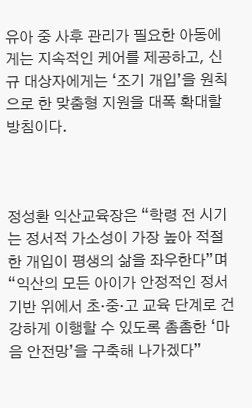유아 중 사후 관리가 필요한 아동에게는 지속적인 케어를 제공하고, 신규 대상자에게는 ‘조기 개입’을 원칙으로 한 맞춤형 지원을 대폭 확대할 방침이다.



정성환 익산교육장은 “학령 전 시기는 정서적 가소성이 가장 높아 적절한 개입이 평생의 삶을 좌우한다”며 “익산의 모든 아이가 안정적인 정서 기반 위에서 초·중·고 교육 단계로 건강하게 이행할 수 있도록 촘촘한 ‘마음 안전망’을 구축해 나가겠다”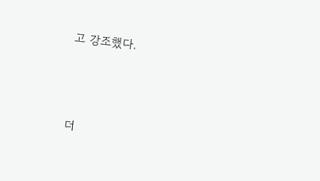고 강조했다.



더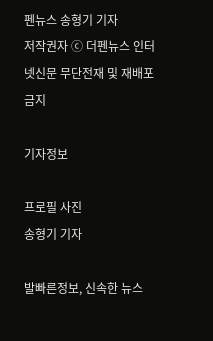펜뉴스 송형기 기자
저작권자 ⓒ 더펜뉴스 인터넷신문 무단전재 및 재배포 금지

기자정보

프로필 사진
송형기 기자

발빠른정보, 신속한 뉴스